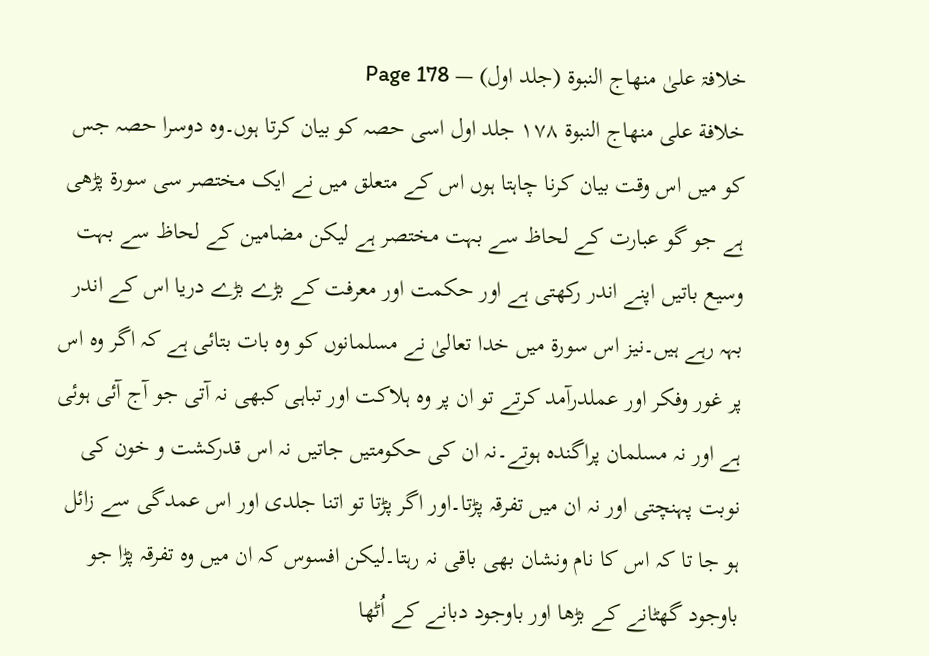خلافۃ علیٰ منھاج النبوۃ (جلد اول) — Page 178
خلافة على منهاج النبوة ۱۷۸ جلد اول اسی حصہ کو بیان کرتا ہوں۔وہ دوسرا حصہ جس کو میں اس وقت بیان کرنا چاہتا ہوں اس کے متعلق میں نے ایک مختصر سی سورۃ پڑھی ہے جو گو عبارت کے لحاظ سے بہت مختصر ہے لیکن مضامین کے لحاظ سے بہت وسیع باتیں اپنے اندر رکھتی ہے اور حکمت اور معرفت کے بڑے بڑے دریا اس کے اندر بہہ رہے ہیں۔نیز اس سورۃ میں خدا تعالیٰ نے مسلمانوں کو وہ بات بتائی ہے کہ اگر وہ اس پر غور وفکر اور عملدرآمد کرتے تو ان پر وہ ہلاکت اور تباہی کبھی نہ آتی جو آج آئی ہوئی ہے اور نہ مسلمان پراگندہ ہوتے۔نہ ان کی حکومتیں جاتیں نہ اس قدرکشت و خون کی نوبت پہنچتی اور نہ ان میں تفرقہ پڑتا۔اور اگر پڑتا تو اتنا جلدی اور اس عمدگی سے زائل ہو جا تا کہ اس کا نام ونشان بھی باقی نہ رہتا۔لیکن افسوس کہ ان میں وہ تفرقہ پڑا جو باوجود گھٹانے کے بڑھا اور باوجود دبانے کے اُٹھا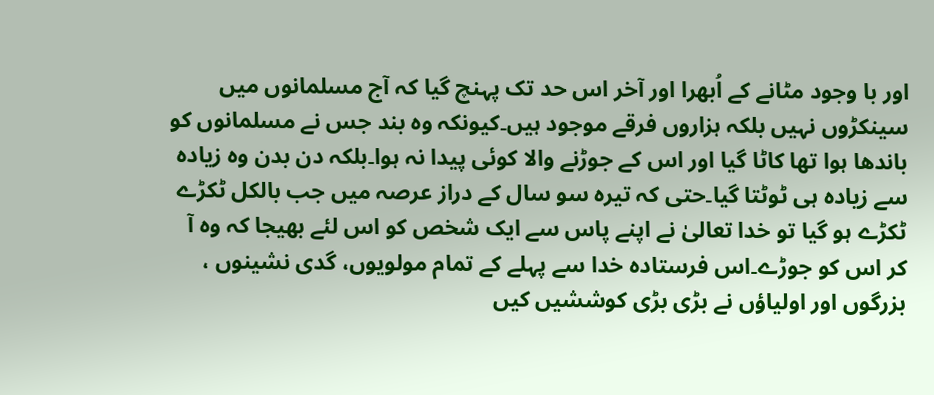اور با وجود مٹانے کے اُبھرا اور آخر اس حد تک پہنچ گیا کہ آج مسلمانوں میں سینکڑوں نہیں بلکہ ہزاروں فرقے موجود ہیں۔کیونکہ وہ بند جس نے مسلمانوں کو باندھا ہوا تھا کاٹا گیا اور اس کے جوڑنے والا کوئی پیدا نہ ہوا۔بلکہ دن بدن وہ زیادہ سے زیادہ ہی ٹوٹتا گیا۔حتی کہ تیرہ سو سال کے دراز عرصہ میں جب بالکل ٹکڑے ٹکڑے ہو گیا تو خدا تعالیٰ نے اپنے پاس سے ایک شخص کو اس لئے بھیجا کہ وہ آ کر اس کو جوڑے۔اس فرستادہ خدا سے پہلے کے تمام مولویوں، گدی نشینوں ، بزرگوں اور اولیاؤں نے بڑی بڑی کوششیں کیں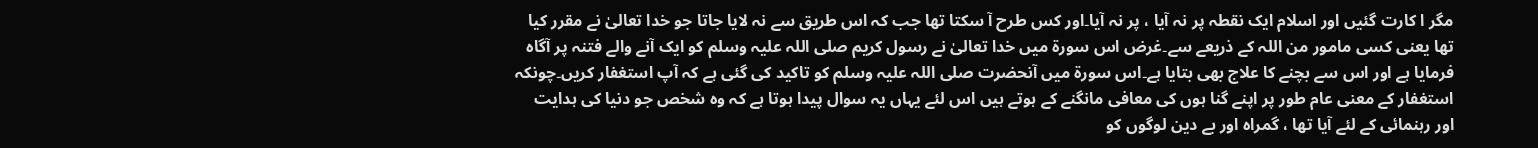مگر ا کارت گئیں اور اسلام ایک نقطہ پر نہ آیا ، پر نہ آیا۔اور کس طرح آ سکتا تھا جب کہ اس طریق سے نہ لایا جاتا جو خدا تعالیٰ نے مقرر کیا تھا یعنی کسی مامور من اللہ کے ذریعے سے۔غرض اس سورۃ میں خدا تعالیٰ نے رسول کریم صلی اللہ علیہ وسلم کو ایک آنے والے فتنہ پر آگاہ فرمایا ہے اور اس سے بچنے کا علاج بھی بتایا ہے۔اس سورۃ میں آنحضرت صلی اللہ علیہ وسلم کو تاکید کی گئی ہے کہ آپ استغفار کریں۔چونکہ استغفار کے معنی عام طور پر اپنے گنا ہوں کی معافی مانگنے کے ہوتے ہیں اس لئے یہاں یہ سوال پیدا ہوتا ہے کہ وہ شخص جو دنیا کی ہدایت اور رہنمائی کے لئے آیا تھا ، گمراہ اور بے دین لوگوں کو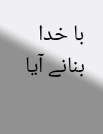با خدا بنانے آیا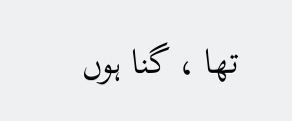تھا ، گنا ہوں